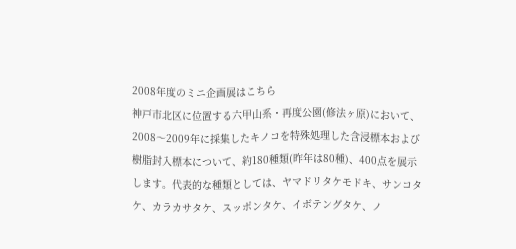2008年度のミニ企画展はこちら
神戸市北区に位置する六甲山系・再度公園(修法ヶ原)において、2008〜2009年に採集したキノコを特殊処理した含浸標本および樹脂封入標本について、約180種類(昨年は80種)、400点を展示します。代表的な種類としては、ヤマドリタケモドキ、サンコタケ、カラカサタケ、スッポンタケ、イボテングタケ、ノ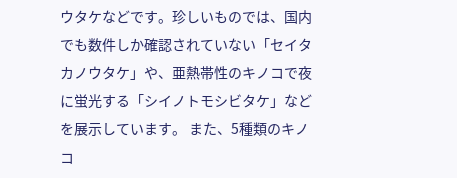ウタケなどです。珍しいものでは、国内でも数件しか確認されていない「セイタカノウタケ」や、亜熱帯性のキノコで夜に蛍光する「シイノトモシビタケ」などを展示しています。 また、5種類のキノコ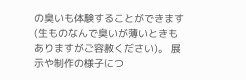の臭いも体験することができます(生ものなんで臭いが薄いときもありますがご容赦ください)。 展示や制作の様子につ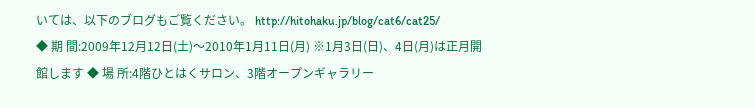いては、以下のブログもご覧ください。 http://hitohaku.jp/blog/cat6/cat25/
◆ 期 間:2009年12月12日(土)〜2010年1月11日(月) ※1月3日(日)、4日(月)は正月開館します ◆ 場 所:4階ひとはくサロン、3階オープンギャラリー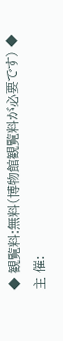◆ 観覧料:無料(博物館観覧料が必要です) ◆ 主 催: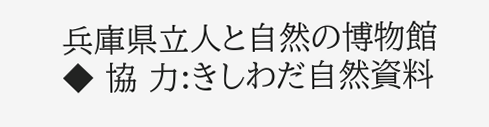兵庫県立人と自然の博物館
◆ 協 力:きしわだ自然資料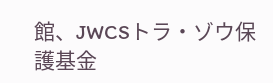館、JWCSトラ・ゾウ保護基金